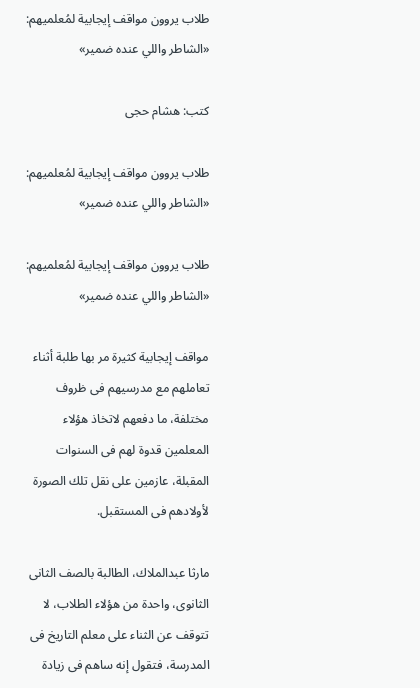طلاب يروون مواقف إيجابية لمُعلميهم: «الشاطر واللي عنده ضمير»

كتب: هشام حجى

طلاب يروون مواقف إيجابية لمُعلميهم: «الشاطر واللي عنده ضمير»

طلاب يروون مواقف إيجابية لمُعلميهم: «الشاطر واللي عنده ضمير»

مواقف إيجابية كثيرة مر بها طلبة أثناء تعاملهم مع مدرسيهم فى ظروف مختلفة، ما دفعهم لاتخاذ هؤلاء المعلمين قدوة لهم فى السنوات المقبلة، عازمين على نقل تلك الصورة لأولادهم فى المستقبل.

مارثا عبدالملاك، الطالبة بالصف الثانى الثانوى، واحدة من هؤلاء الطلاب، لا تتوقف عن الثناء على معلم التاريخ فى المدرسة، فتقول إنه ساهم فى زيادة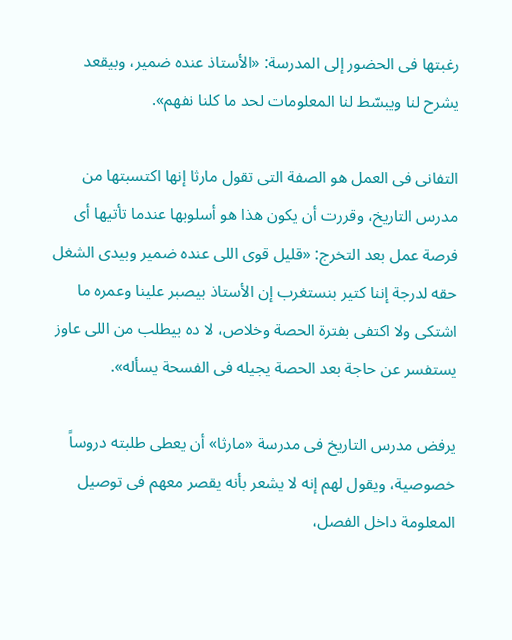رغبتها فى الحضور إلى المدرسة: «الأستاذ عنده ضمير، وبيقعد يشرح لنا ويبسّط لنا المعلومات لحد ما كلنا نفهم».

التفانى فى العمل هو الصفة التى تقول مارثا إنها اكتسبتها من مدرس التاريخ، وقررت أن يكون هذا هو أسلوبها عندما تأتيها أى فرصة عمل بعد التخرج: «قليل قوى اللى عنده ضمير وبيدى الشغل حقه لدرجة إننا كتير بنستغرب إن الأستاذ بيصبر علينا وعمره ما اشتكى ولا اكتفى بفترة الحصة وخلاص، لا ده بيطلب من اللى عاوز يستفسر عن حاجة بعد الحصة يجيله فى الفسحة يسأله».

يرفض مدرس التاريخ فى مدرسة «مارثا» أن يعطى طلبته دروساً خصوصية، ويقول لهم إنه لا يشعر بأنه يقصر معهم فى توصيل المعلومة داخل الفصل،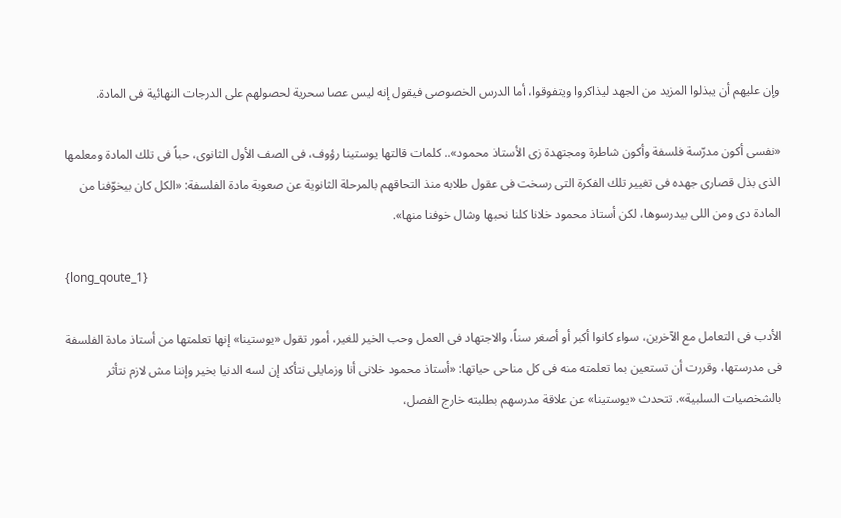وإن عليهم أن يبذلوا المزيد من الجهد ليذاكروا ويتفوقوا، أما الدرس الخصوصى فيقول إنه ليس عصا سحرية لحصولهم على الدرجات النهائية فى المادة.

«نفسى أكون مدرّسة فلسفة وأكون شاطرة ومجتهدة زى الأستاذ محمود».. كلمات قالتها يوستينا رؤوف، فى الصف الأول الثانوى، حباً فى تلك المادة ومعلمها الذى بذل قصارى جهده فى تغيير تلك الفكرة التى رسخت فى عقول طلابه منذ التحاقهم بالمرحلة الثانوية عن صعوبة مادة الفلسفة: «الكل كان بيخوّفنا من المادة دى ومن اللى بيدرسوها، لكن أستاذ محمود خلانا كلنا نحبها وشال خوفنا منها».

{long_qoute_1}

الأدب فى التعامل مع الآخرين، سواء كانوا أكبر أو أصغر سناً، والاجتهاد فى العمل وحب الخير للغير، أمور تقول «يوستينا» إنها تعلمتها من أستاذ مادة الفلسفة فى مدرستها، وقررت أن تستعين بما تعلمته منه فى كل مناحى حياتها: «أستاذ محمود خلانى أنا وزمايلى نتأكد إن لسه الدنيا بخير وإننا مش لازم نتأثر بالشخصيات السلبية». تتحدث «يوستينا» عن علاقة مدرسهم بطلبته خارج الفصل،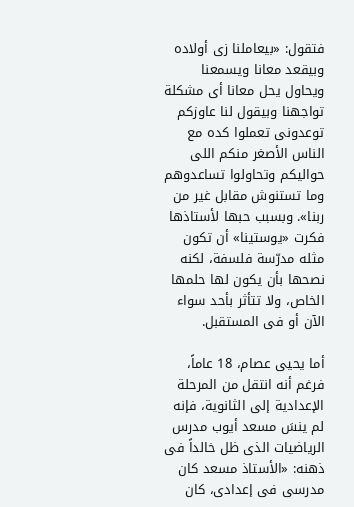فتقول: «بيعاملنا زى أولاده وبيقعد معانا ويسمعنا ويحاول يحل معانا أى مشكلة تواجهنا وبيقول لنا عاوزكم توعدونى تعملوا كده مع الناس الأصغر منكم اللى حواليكم وتحاولوا تساعدوهم وما تستنوش مقابل غير من ربنا». وبسبب حبها لأستاذها فكرت «يوستينا» أن تكون مثله مدرّسة فلسفة، لكنه نصحها بأن يكون لها حلمها الخاص، ولا تتأثر بأحد سواء الآن أو فى المستقبل.

أما يحيى عصام، 18 عاماً، فرغم أنه انتقل من المرحلة الإعدادية إلى الثانوية، فإنه لم ينسَ مسعد أيوب مدرس الرياضيات الذى ظل خالداً فى ذهنه: «الأستاذ مسعد كان مدرسى فى إعدادى، كان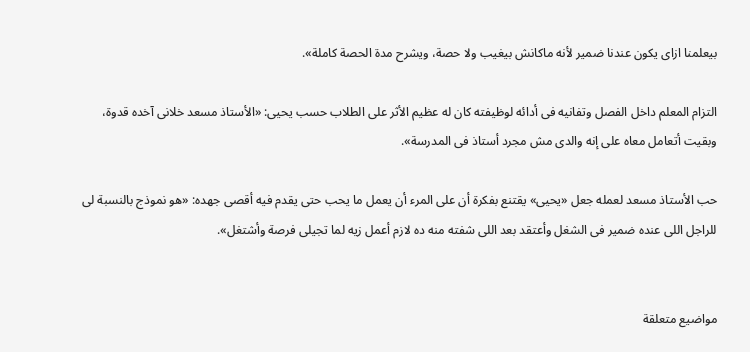بيعلمنا ازاى يكون عندنا ضمير لأنه ماكانش بيغيب ولا حصة، ويشرح مدة الحصة كاملة».

التزام المعلم داخل الفصل وتفانيه فى أدائه لوظيفته كان له عظيم الأثر على الطلاب حسب يحيى: «الأستاذ مسعد خلانى آخده قدوة، وبقيت أتعامل معاه على إنه والدى مش مجرد أستاذ فى المدرسة».

حب الأستاذ مسعد لعمله جعل «يحيى» يقتنع بفكرة أن على المرء أن يعمل ما يحب حتى يقدم فيه أقصى جهده: «هو نموذج بالنسبة لى للراجل اللى عنده ضمير فى الشغل وأعتقد بعد اللى شفته منه ده لازم أعمل زيه لما تجيلى فرصة وأشتغل».


مواضيع متعلقة